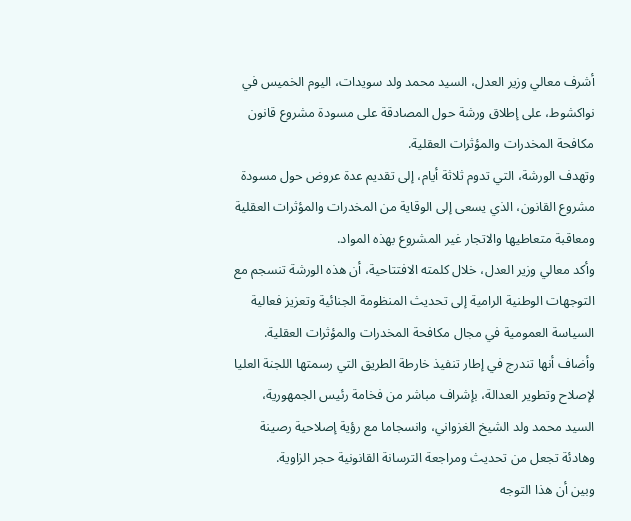أشرف معالي وزير العدل، السيد محمد ولد سويدات، اليوم الخميس في نواكشوط، على إطلاق ورشة حول المصادقة على مسودة مشروع قانون مكافحة المخدرات والمؤثرات العقلية.
وتهدف الورشة، التي تدوم ثلاثة أيام، إلى تقديم عدة عروض حول مسودة مشروع القانون، الذي يسعى إلى الوقاية من المخدرات والمؤثرات العقلية ومعاقبة متعاطيها والاتجار غير المشروع بهذه المواد.
وأكد معالي وزير العدل، خلال كلمته الافتتاحية، أن هذه الورشة تنسجم مع التوجهات الوطنية الرامية إلى تحديث المنظومة الجنائية وتعزيز فعالية السياسة العمومية في مجال مكافحة المخدرات والمؤثرات العقلية.
وأضاف أنها تندرج في إطار تنفيذ خارطة الطريق التي رسمتها اللجنة العليا لإصلاح وتطوير العدالة، بإشراف مباشر من فخامة رئيس الجمهورية، السيد محمد ولد الشيخ الغزواني، وانسجاما مع رؤية إصلاحية رصينة وهادئة تجعل من تحديث ومراجعة الترسانة القانونية حجر الزاوية.
وبين أن هذا التوجه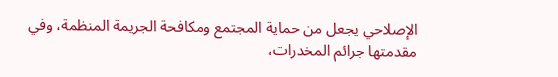الإصلاحي يجعل من حماية المجتمع ومكافحة الجريمة المنظمة، وفي مقدمتها جرائم المخدرات،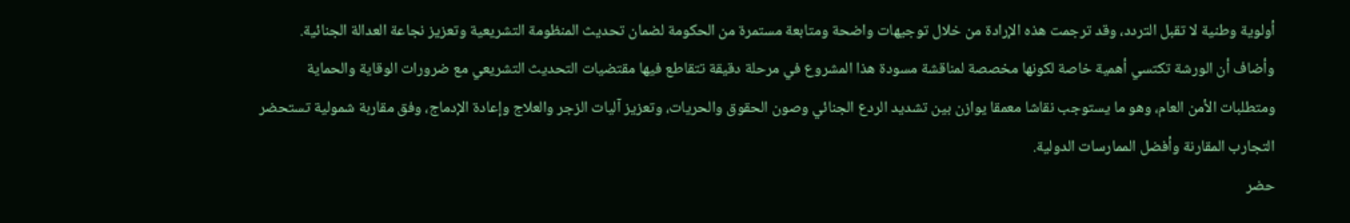أولوية وطنية لا تقبل التردد، وقد ترجمت هذه الإرادة من خلال توجيهات واضحة ومتابعة مستمرة من الحكومة لضمان تحديث المنظومة التشريعية وتعزيز نجاعة العدالة الجنائية.
وأضاف أن الورشة تكتسي أهمية خاصة لكونها مخصصة لمناقشة مسودة هذا المشروع في مرحلة دقيقة تتقاطع فيها مقتضيات التحديث التشريعي مع ضرورات الوقاية والحماية ومتطلبات الأمن العام، وهو ما يستوجب نقاشا معمقا يوازن بين تشديد الردع الجنائي وصون الحقوق والحريات، وتعزيز آليات الزجر والعلاج وإعادة الإدماج، وفق مقاربة شمولية تستحضر التجارب المقارنة وأفضل الممارسات الدولية.
حضر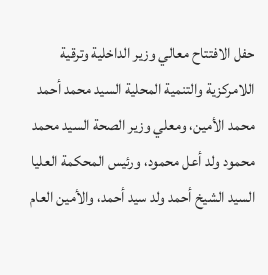حفل الافتتاح معالي وزير الداخلية وترقية اللامركزية والتنمية المحلية السيد محمد أحمد محمد الأمين، ومعلي وزير الصحة السيد محمد محمود ولد أعل محمود، ورئيس المحكمة العليا السيد الشيخ أحمد ولد سيد أحمد، والأمين العام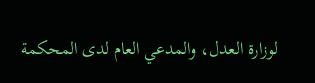لوزارة العدل، والمدعي العام لدى المحكمة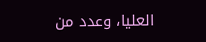العليا، وعدد من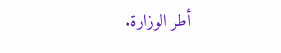أطر الوزارة.